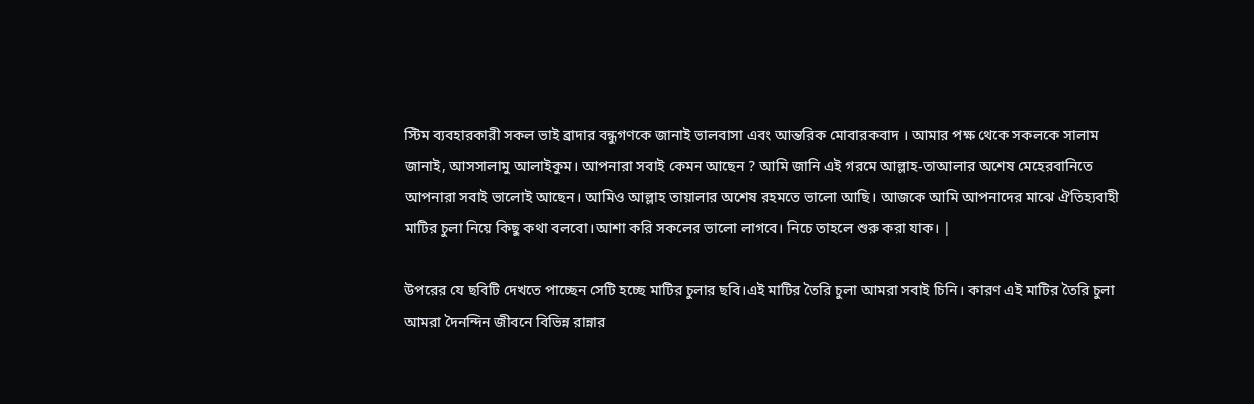স্টিম ব্যবহারকারী সকল ভাই ব্রাদার বন্ধুগণকে জানাই ভালবাসা এবং আন্তরিক মোবারকবাদ । আমার পক্ষ থেকে সকলকে সালাম জানাই, আসসালামু আলাইকুম। আপনারা সবাই কেমন আছেন ? আমি জানি এই গরমে আল্লাহ-তাআলার অশেষ মেহেরবানিতে আপনারা সবাই ভালোই আছেন। আমিও আল্লাহ তায়ালার অশেষ রহমতে ভালো আছি। আজকে আমি আপনাদের মাঝে ঐতিহ্যবাহী মাটির চুলা নিয়ে কিছু কথা বলবো।আশা করি সকলের ভালো লাগবে। নিচে তাহলে শুরু করা যাক। |

উপরের যে ছবিটি দেখতে পাচ্ছেন সেটি হচ্ছে মাটির চুলার ছবি।এই মাটির তৈরি চুলা আমরা সবাই চিনি। কারণ এই মাটির তৈরি চুলা আমরা দৈনন্দিন জীবনে বিভিন্ন রান্নার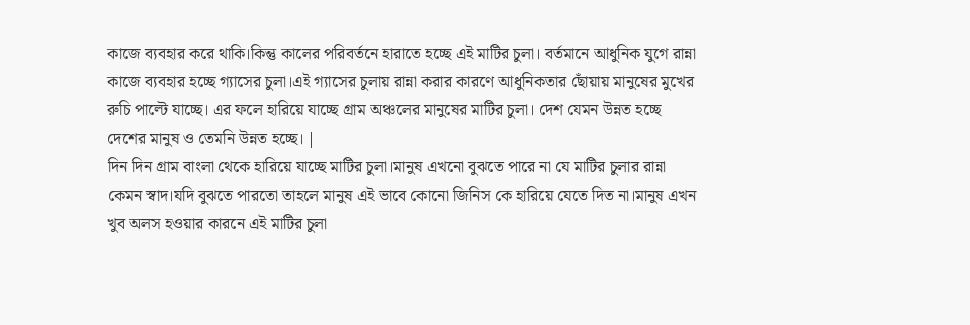কাজে ব্যবহার করে থাকি।কিন্তু কালের পরিবর্তনে হারাতে হচ্ছে এই মাটির চুলা। বর্তমানে আধুনিক যুগে রান্না কাজে ব্যবহার হচ্ছে গ্যাসের চুলা।এই গ্যাসের চুলায় রান্না করার কারণে আধুনিকতার ছোঁয়ায় মানুষের মুখের রুচি পাল্টে যাচ্ছে। এর ফলে হারিয়ে যাচ্ছে গ্রাম অঞ্চলের মানুষের মাটির চুলা। দেশ যেমন উন্নত হচ্ছে দেশের মানুষ ও তেমনি উন্নত হচ্ছে। |
দিন দিন গ্রাম বাংলা থেকে হারিয়ে যাচ্ছে মাটির চুলা।মানুষ এখনো বুঝতে পারে না যে মাটির চুলার রান্না কেমন স্বাদ।যদি বুঝতে পারতো তাহলে মানুষ এই ভাবে কোনো জিনিস কে হারিয়ে যেতে দিত না।মানুষ এখন খুব অলস হওয়ার কারনে এই মাটির চুলা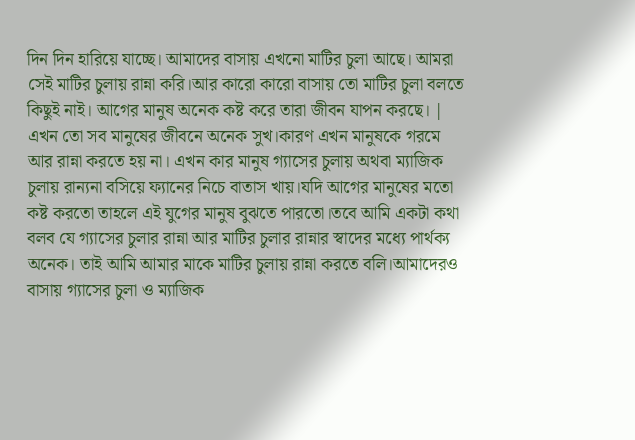দিন দিন হারিয়ে যাচ্ছে। আমাদের বাসায় এখনো মাটির চুলা আছে। আমরা সেই মাটির চুলায় রান্না করি।আর কারো কারো বাসায় তো মাটির চুলা বলতে কিছুই নাই। আগের মানুষ অনেক কষ্ট করে তারা জীবন যাপন করছে। |
এখন তো সব মানুষের জীবনে অনেক সুখ।কারণ এখন মানুষকে গরমে আর রান্না করতে হয় না। এখন কার মানুষ গ্যাসের চুলায় অথবা ম্যাজিক চুলায় রান্যনা বসিয়ে ফ্যানের নিচে বাতাস খায়।যদি আগের মানুষের মতো কষ্ট করতো তাহলে এই যুগের মানুষ বুঝতে পারতো।তবে আমি একটা কথা বলব যে গ্যাসের চুলার রান্না আর মাটির চুলার রান্নার স্বাদের মধ্যে পার্থক্য অনেক। তাই আমি আমার মাকে মাটির চুলায় রান্না করতে বলি।আমাদেরও বাসায় গ্যাসের চুলা ও ম্যাজিক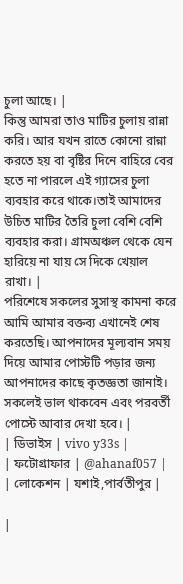চুলা আছে। |
কিন্তু আমরা তাও মাটির চুলায় রান্না করি। আর যখন রাতে কোনো রান্না করতে হয় বা বৃষ্টির দিনে বাহিরে বের হতে না পারলে এই গ্যাসের চুলা ব্যবহার করে থাকে।তাই আমাদের উচিত মাটির তৈরি চুলা বেশি বেশি ব্যবহার করা। গ্রামঅঞ্চল থেকে যেন হারিয়ে না যায় সে দিকে খেয়াল রাখা। |
পরিশেষে সকলের সুসাস্থ কামনা করে আমি আমার বক্তব্য এখানেই শেষ করতেছি। আপনাদের মূল্যবান সময় দিয়ে আমার পোস্টটি পড়ার জন্য আপনাদের কাছে কৃতজ্ঞতা জানাই। সকলেই ভাল থাকবেন এবং পরবর্তী পোস্টে আবার দেখা হবে। |
| ডিভাইস | vivo y33s |
| ফটোগ্রাফার | @ahanaf057 |
| লোকেশন | যশাই,পার্বতীপুর |

|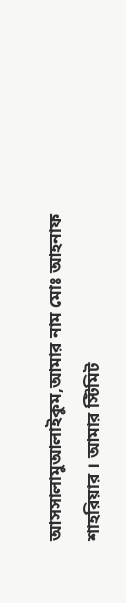আসসালামুআলাইকুম,আমার নাম মোঃ আহনাফ শাহরিয়ার । আমার স্টিমিট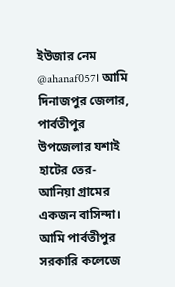ইউজার নেম @ahanaf057। আমি দিনাজপুর জেলার, পার্বতীপুর উপজেলার যশাই হাটের তের-আনিয়া গ্রামের একজন বাসিন্দা। আমি পার্বতীপুর সরকারি কলেজে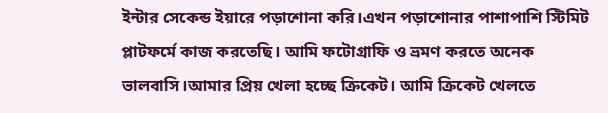ইন্টার সেকেন্ড ইয়ারে পড়াশোনা করি।এখন পড়াশোনার পাশাপাশি স্টিমিট প্লাটফর্মে কাজ করতেছি। আমি ফটোগ্রাফি ও ভ্রমণ করতে অনেক ভালবাসি।আমার প্রিয় খেলা হচ্ছে ক্রিকেট। আমি ক্রিকেট খেলতে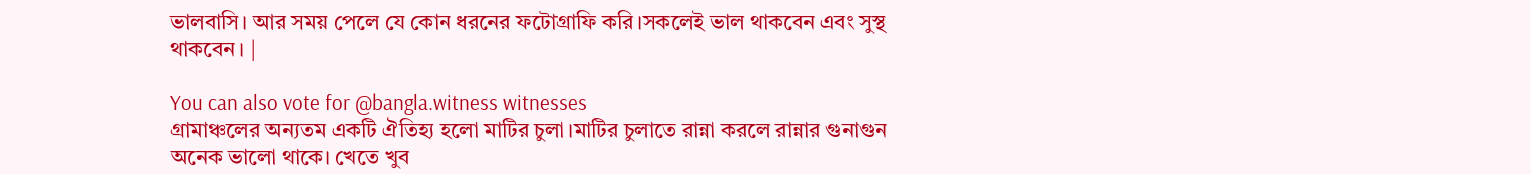ভালবাসি। আর সময় পেলে যে কোন ধরনের ফটোগ্রাফি করি।সকলেই ভাল থাকবেন এবং সুস্থ থাকবেন। |

You can also vote for @bangla.witness witnesses
গ্রামাঞ্চলের অন্যতম একটি ঐতিহ্য হলো মাটির চুলা।মাটির চুলাতে রান্না করলে রান্নার গুনাগুন অনেক ভালো থাকে। খেতে খুব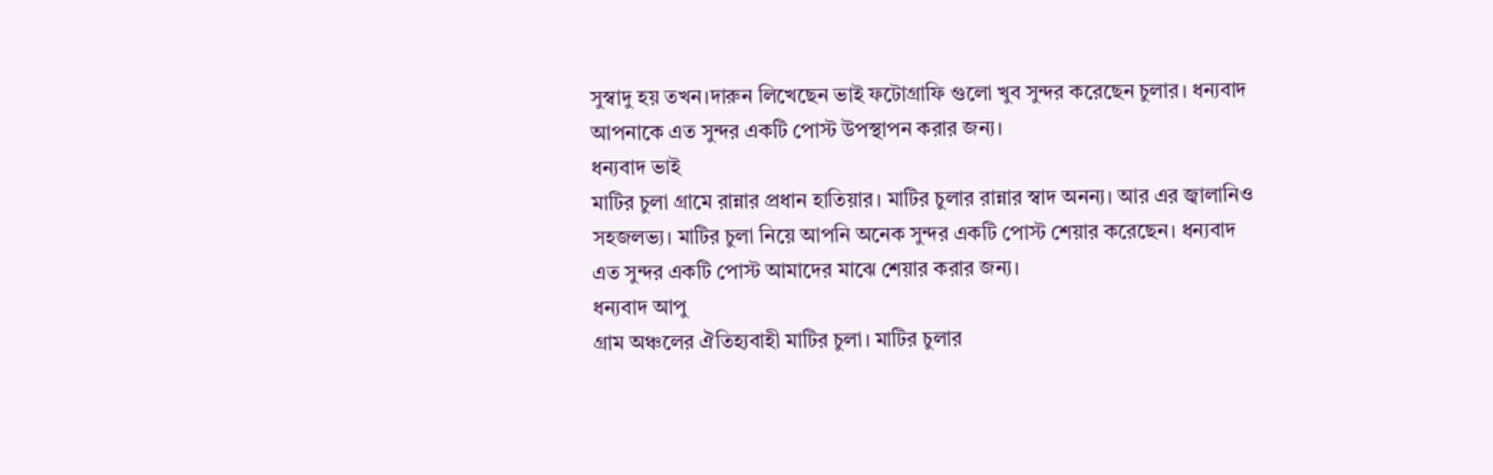সুস্বাদু হয় তখন।দারুন লিখেছেন ভাই ফটোগ্রাফি গুলো খুব সুন্দর করেছেন চুলার। ধন্যবাদ আপনাকে এত সুন্দর একটি পোস্ট উপস্থাপন করার জন্য।
ধন্যবাদ ভাই
মাটির চুলা গ্রামে রান্নার প্রধান হাতিয়ার। মাটির চুলার রান্নার স্বাদ অনন্য। আর এর জ্বালানিও সহজলভ্য। মাটির চুলা নিয়ে আপনি অনেক সুন্দর একটি পোস্ট শেয়ার করেছেন। ধন্যবাদ এত সুন্দর একটি পোস্ট আমাদের মাঝে শেয়ার করার জন্য।
ধন্যবাদ আপু
গ্রাম অঞ্চলের ঐতিহ্যবাহী মাটির চুলা। মাটির চুলার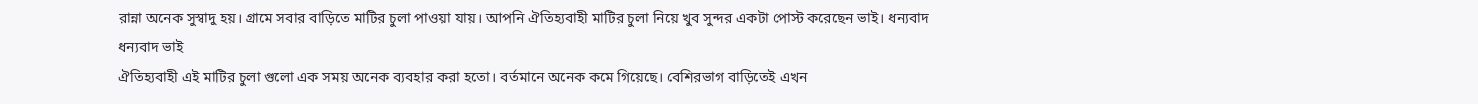রান্না অনেক সুস্বাদু হয়। গ্রামে সবার বাড়িতে মাটির চুলা পাওয়া যায়। আপনি ঐতিহ্যবাহী মাটির চুলা নিয়ে খুব সুন্দর একটা পোস্ট করেছেন ভাই। ধন্যবাদ
ধন্যবাদ ভাই
ঐতিহ্যবাহী এই মাটির চুলা গুলো এক সময় অনেক ব্যবহার করা হতো। বর্তমানে অনেক কমে গিয়েছে। বেশিরভাগ বাড়িতেই এখন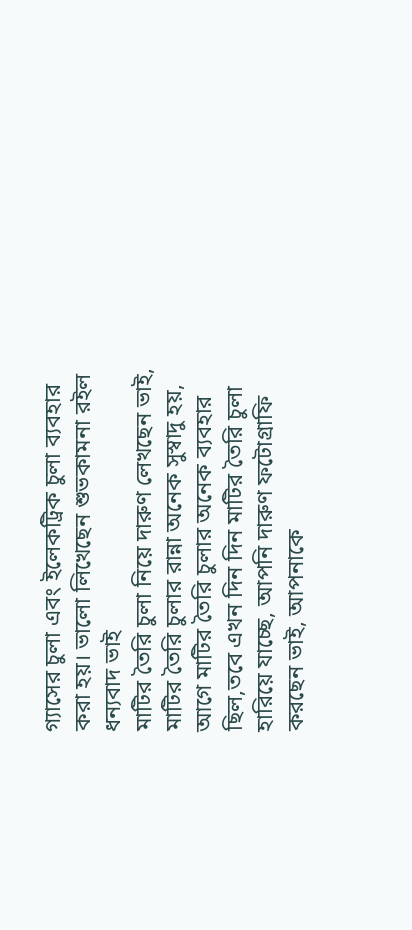গ্যাসের চুলা এবং ইলেকট্রিক চুলা ব্যবহার করা হয়। ভালো লিখেছেন শুভকামনা রইল
ধন্যবাদ ভাই
মাটির তৈরি চুলা নিয়ে দারুণ লেখছেন ভাই, মাটির তৈরি চুলার রান্না অনেক সুস্বাদু হয়, আগে মাটির তৈরি চুলার অনেক ব্যবহার ছিল,তবে এখন দিন দিন মাটির তৈরি চুলা হারিয়ে যাচ্ছে, আপনি দারুণ ফটোগ্রাফি করছেন ভাই, আপনাকে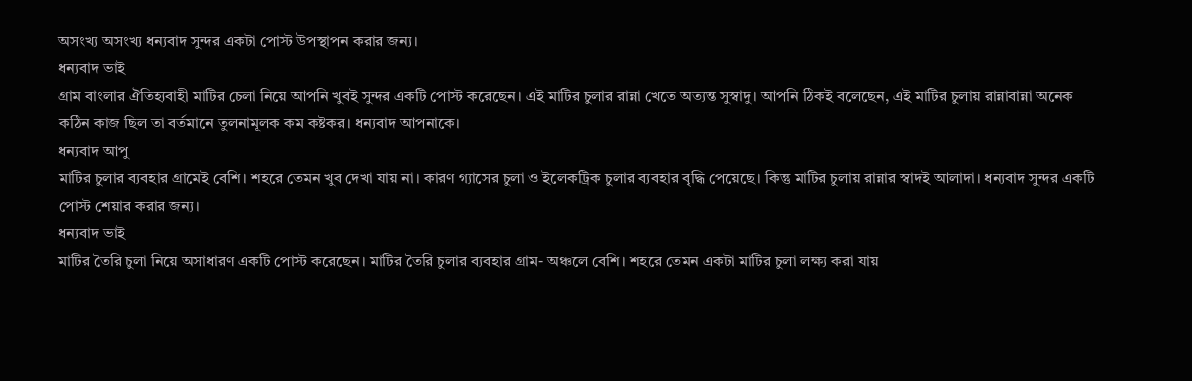অসংখ্য অসংখ্য ধন্যবাদ সুন্দর একটা পোস্ট উপস্থাপন করার জন্য।
ধন্যবাদ ভাই
গ্রাম বাংলার ঐতিহ্যবাহী মাটির চেলা নিয়ে আপনি খুবই সুন্দর একটি পোস্ট করেছেন। এই মাটির চুলার রান্না খেতে অত্যন্ত সুস্বাদু। আপনি ঠিকই বলেছেন, এই মাটির চুলায় রান্নাবান্না অনেক কঠিন কাজ ছিল তা বর্তমানে তুলনামূলক কম কষ্টকর। ধন্যবাদ আপনাকে।
ধন্যবাদ আপু
মাটির চুলার ব্যবহার গ্রামেই বেশি। শহরে তেমন খুব দেখা যায় না। কারণ গ্যাসের চুলা ও ইলেকট্রিক চুলার ব্যবহার বৃদ্ধি পেয়েছে। কিন্তু মাটির চুলায় রান্নার স্বাদই আলাদা। ধন্যবাদ সুন্দর একটি পোস্ট শেয়ার করার জন্য।
ধন্যবাদ ভাই
মাটির তৈরি চুলা নিয়ে অসাধারণ একটি পোস্ট করেছেন। মাটির তৈরি চুলার ব্যবহার গ্রাম- অঞ্চলে বেশি। শহরে তেমন একটা মাটির চুলা লক্ষ্য করা যায়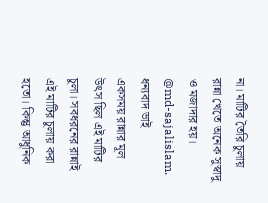না। মাটির তৈরি চুলায় রান্না খেতে অনেক সুস্বাদু ও মজাদার হয়।
@md-sajalislam.
ধন্যবাদ ভাই
একসময় রান্নার মূল উৎস ছিল এই মাটির চুলা। সবধরনের রান্নাই এই মাটির চুলায় করা হতো। কিন্তু আধুনিক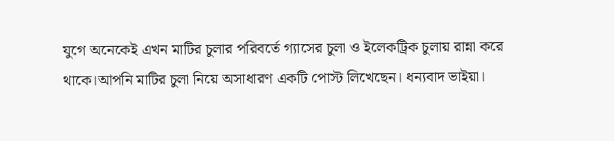যুগে অনেকেই এখন মাটির চুলার পরিবর্তে গ্যাসের চুলা ও ইলেকট্রিক চুলায় রান্না করে থাকে।আপনি মাটির চুলা নিয়ে অসাধারণ একটি পোস্ট লিখেছেন। ধন্যবাদ ভাইয়া।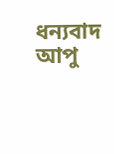ধন্যবাদ আপু